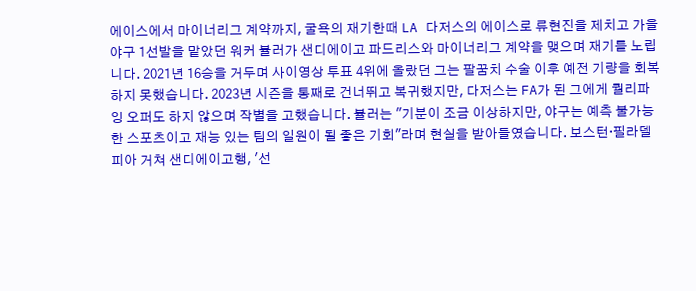에이스에서 마이너리그 계약까지, 굴욕의 재기한때 LA 다저스의 에이스로 류현진을 제치고 가을야구 1선발을 맡았던 워커 뷸러가 샌디에이고 파드리스와 마이너리그 계약을 맺으며 재기를 노립니다. 2021년 16승을 거두며 사이영상 투표 4위에 올랐던 그는 팔꿈치 수술 이후 예전 기량을 회복하지 못했습니다. 2023년 시즌을 통째로 건너뛰고 복귀했지만, 다저스는 FA가 된 그에게 퀄리파잉 오퍼도 하지 않으며 작별을 고했습니다. 뷸러는 "기분이 조금 이상하지만, 야구는 예측 불가능한 스포츠이고 재능 있는 팀의 일원이 될 좋은 기회"라며 현실을 받아들였습니다. 보스턴·필라델피아 거쳐 샌디에이고행, '선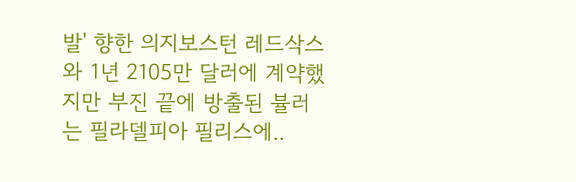발' 향한 의지보스턴 레드삭스와 1년 2105만 달러에 계약했지만 부진 끝에 방출된 뷸러는 필라델피아 필리스에..